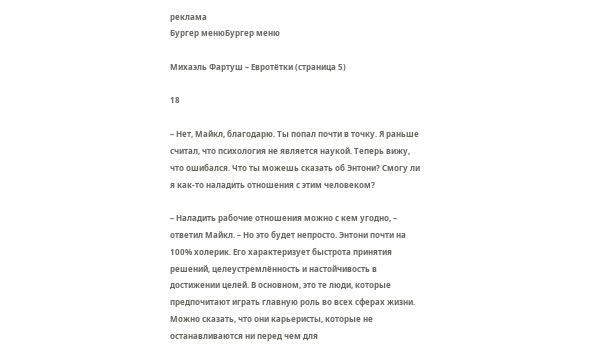реклама
Бургер менюБургер меню

Михаэль Фартуш – Евротётки (страница 5)

18

– Нет, Майкл, благодарю. Ты попал почти в точку. Я раньше считал, что психология не является наукой. Теперь вижу, что ошибался. Что ты можешь сказать об Энтони? Смогу ли я как-то наладить отношения с этим человеком?

– Наладить рабочие отношения можно с кем угодно, – ответил Майкл. – Но это будет непросто. Энтони почти на 100% холерик. Его характеризует быстрота принятия решений, целеустремлённость и настойчивость в достижении целей. В основном, это те люди, которые предпочитают играть главную роль во всех сферах жизни. Можно сказать, что они карьеристы, которые не останавливаются ни перед чем для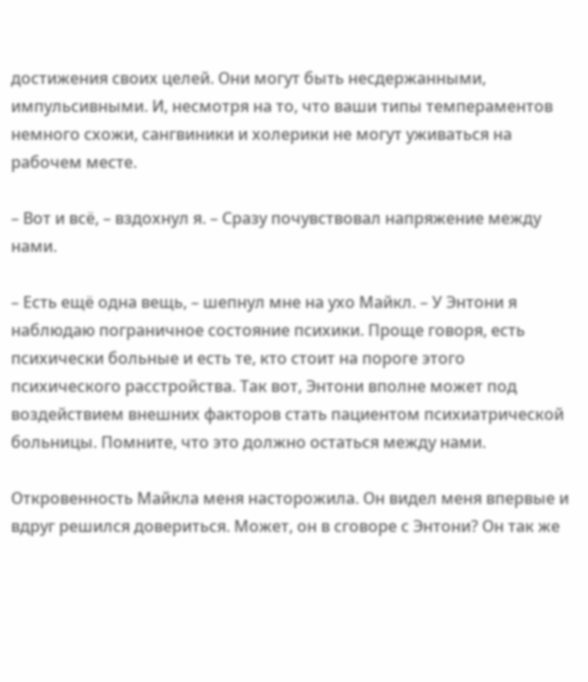достижения своих целей. Они могут быть несдержанными, импульсивными. И, несмотря на то, что ваши типы темпераментов немного схожи, сангвиники и холерики не могут уживаться на рабочем месте.

– Вот и всё, – вздохнул я. – Сразу почувствовал напряжение между нами.

– Есть ещё одна вещь, – шепнул мне на ухо Майкл. – У Энтони я наблюдаю пограничное состояние психики. Проще говоря, есть психически больные и есть те, кто стоит на пороге этого психического расстройства. Так вот, Энтони вполне может под воздействием внешних факторов стать пациентом психиатрической больницы. Помните, что это должно остаться между нами.

Откровенность Майкла меня насторожила. Он видел меня впервые и вдруг решился довериться. Может, он в сговоре с Энтони? Он так же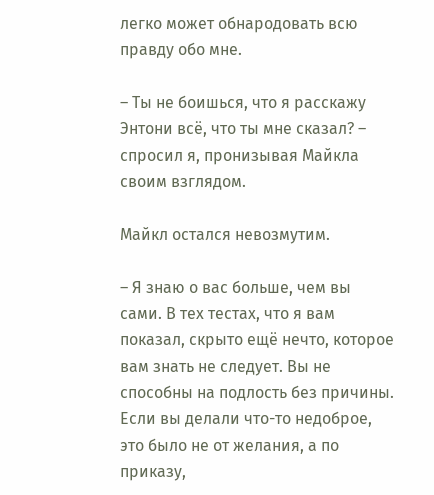легко может обнародовать всю правду обо мне.

– Ты не боишься, что я расскажу Энтони всё, что ты мне сказал? – спросил я, пронизывая Майкла своим взглядом.

Майкл остался невозмутим.

– Я знаю о вас больше, чем вы сами. В тех тестах, что я вам показал, скрыто ещё нечто, которое вам знать не следует. Вы не способны на подлость без причины. Если вы делали что-то недоброе, это было не от желания, а по приказу,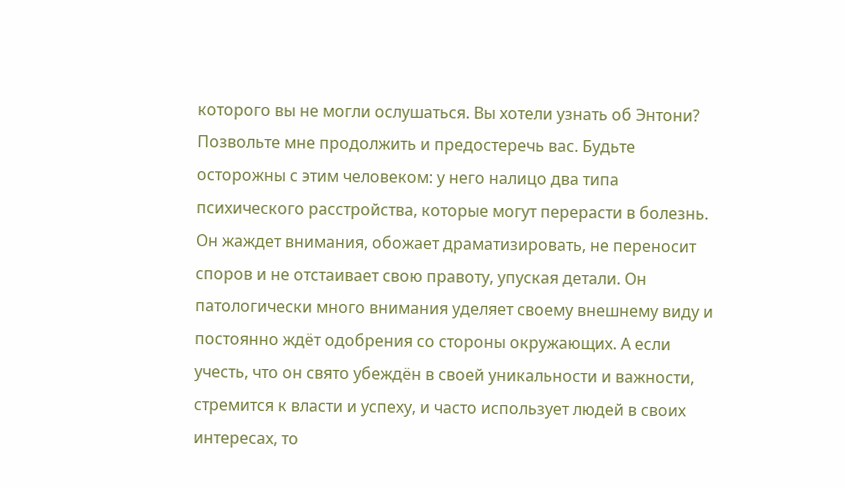которого вы не могли ослушаться. Вы хотели узнать об Энтони? Позвольте мне продолжить и предостеречь вас. Будьте осторожны с этим человеком: у него налицо два типа психического расстройства, которые могут перерасти в болезнь. Он жаждет внимания, обожает драматизировать, не переносит споров и не отстаивает свою правоту, упуская детали. Он патологически много внимания уделяет своему внешнему виду и постоянно ждёт одобрения со стороны окружающих. А если учесть, что он свято убеждён в своей уникальности и важности, стремится к власти и успеху, и часто использует людей в своих интересах, то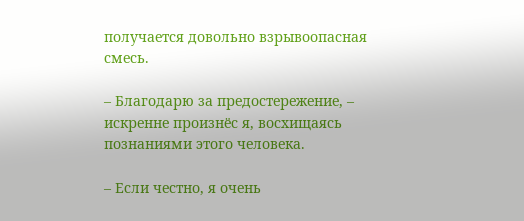получается довольно взрывоопасная смесь.

– Благодарю за предостережение, – искренне произнёс я, восхищаясь познаниями этого человека.

– Если честно, я очень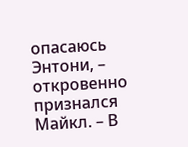опасаюсь Энтони, – откровенно признался Майкл. – В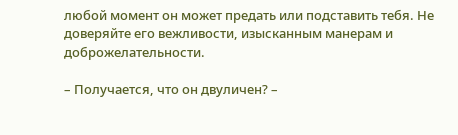любой момент он может предать или подставить тебя. Не доверяйте его вежливости, изысканным манерам и доброжелательности.

– Получается, что он двуличен? –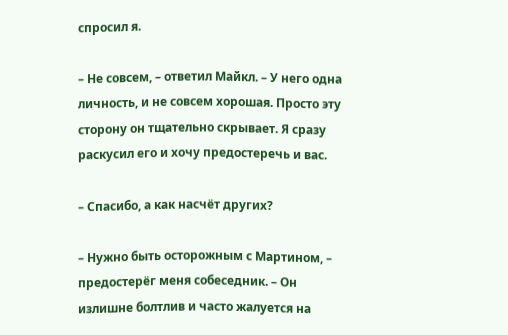спросил я.

– Не совсем, – ответил Майкл. – У него одна личность, и не совсем хорошая. Просто эту сторону он тщательно скрывает. Я сразу раскусил его и хочу предостеречь и вас.

– Спасибо, а как насчёт других?

– Нужно быть осторожным с Мартином, – предостерёг меня собеседник. – Он излишне болтлив и часто жалуется на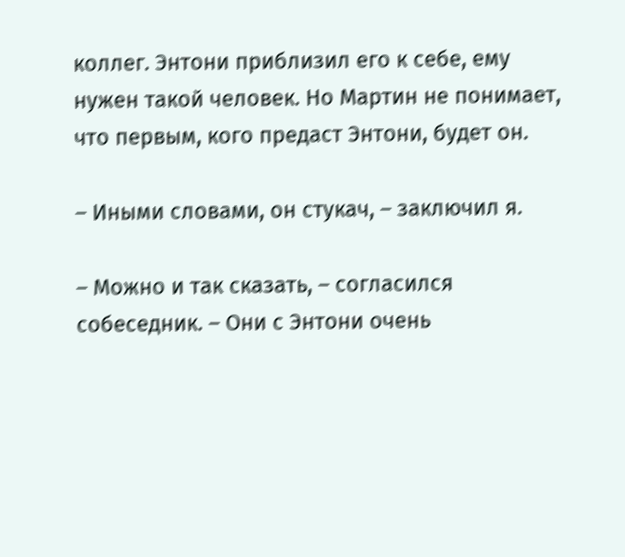коллег. Энтони приблизил его к себе, ему нужен такой человек. Но Мартин не понимает, что первым, кого предаст Энтони, будет он.

– Иными словами, он стукач, – заключил я.

– Можно и так сказать, – согласился собеседник. – Они с Энтони очень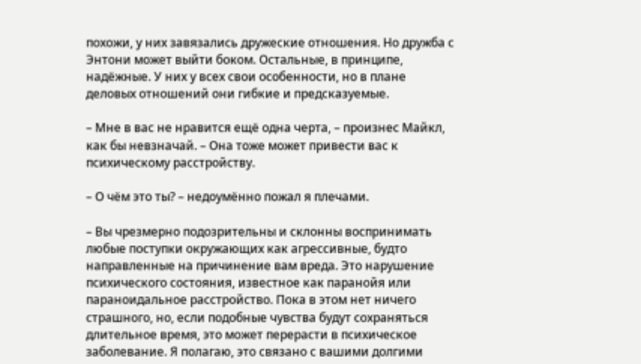похожи, у них завязались дружеские отношения. Но дружба с Энтони может выйти боком. Остальные, в принципе, надёжные. У них у всех свои особенности, но в плане деловых отношений они гибкие и предсказуемые.

– Мне в вас не нравится ещё одна черта, – произнес Майкл, как бы невзначай. – Она тоже может привести вас к психическому расстройству.

– О чём это ты? – недоумённо пожал я плечами.

– Вы чрезмерно подозрительны и склонны воспринимать любые поступки окружающих как агрессивные, будто направленные на причинение вам вреда. Это нарушение психического состояния, известное как паранойя или параноидальное расстройство. Пока в этом нет ничего страшного, но, если подобные чувства будут сохраняться длительное время, это может перерасти в психическое заболевание. Я полагаю, это связано с вашими долгими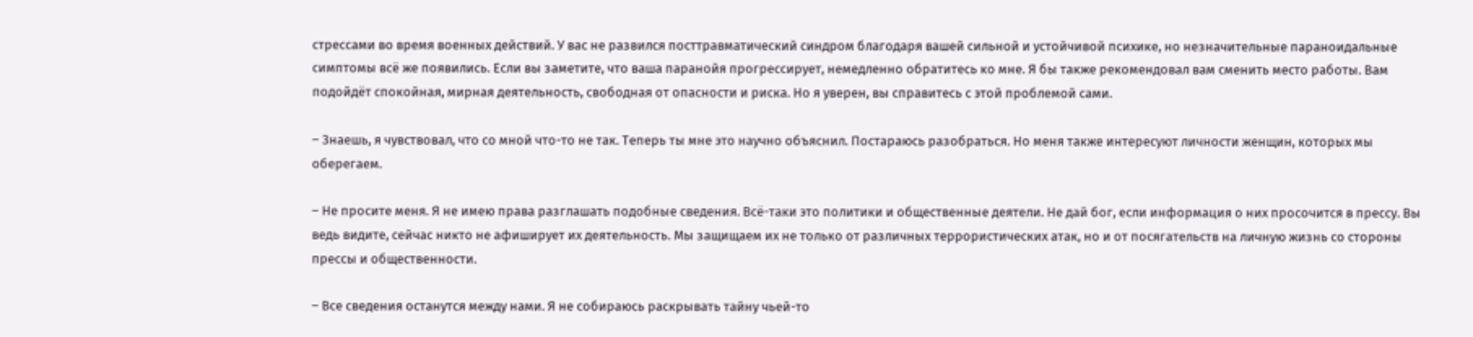стрессами во время военных действий. У вас не развился посттравматический синдром благодаря вашей сильной и устойчивой психике, но незначительные параноидальные симптомы всё же появились. Если вы заметите, что ваша паранойя прогрессирует, немедленно обратитесь ко мне. Я бы также рекомендовал вам сменить место работы. Вам подойдёт спокойная, мирная деятельность, свободная от опасности и риска. Но я уверен, вы справитесь с этой проблемой сами.

– Знаешь, я чувствовал, что со мной что-то не так. Теперь ты мне это научно объяснил. Постараюсь разобраться. Но меня также интересуют личности женщин, которых мы оберегаем.

– Не просите меня. Я не имею права разглашать подобные сведения. Всё-таки это политики и общественные деятели. Не дай бог, если информация о них просочится в прессу. Вы ведь видите, сейчас никто не афиширует их деятельность. Мы защищаем их не только от различных террористических атак, но и от посягательств на личную жизнь со стороны прессы и общественности.

– Все сведения останутся между нами. Я не собираюсь раскрывать тайну чьей-то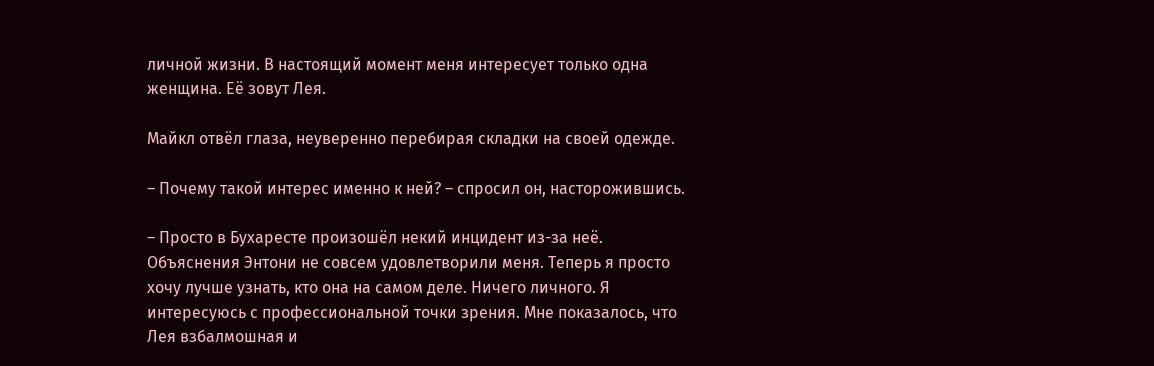личной жизни. В настоящий момент меня интересует только одна женщина. Её зовут Лея.

Майкл отвёл глаза, неуверенно перебирая складки на своей одежде.

– Почему такой интерес именно к ней? – спросил он, насторожившись.

– Просто в Бухаресте произошёл некий инцидент из-за неё. Объяснения Энтони не совсем удовлетворили меня. Теперь я просто хочу лучше узнать, кто она на самом деле. Ничего личного. Я интересуюсь с профессиональной точки зрения. Мне показалось, что Лея взбалмошная и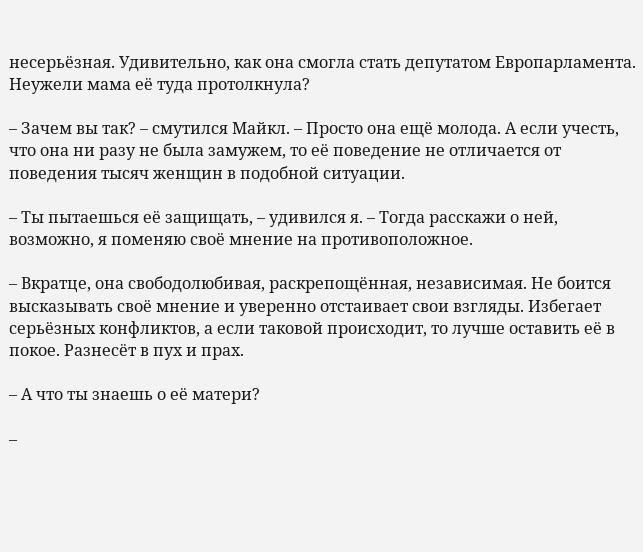несерьёзная. Удивительно, как она смогла стать депутатом Европарламента. Неужели мама её туда протолкнула?

– Зачем вы так? – смутился Майкл. – Просто она ещё молода. А если учесть, что она ни разу не была замужем, то её поведение не отличается от поведения тысяч женщин в подобной ситуации.

– Ты пытаешься её защищать, – удивился я. – Тогда расскажи о ней, возможно, я поменяю своё мнение на противоположное.

– Вкратце, она свободолюбивая, раскрепощённая, независимая. Не боится высказывать своё мнение и уверенно отстаивает свои взгляды. Избегает серьёзных конфликтов, а если таковой происходит, то лучше оставить её в покое. Разнесёт в пух и прах.

– А что ты знаешь о её матери?

–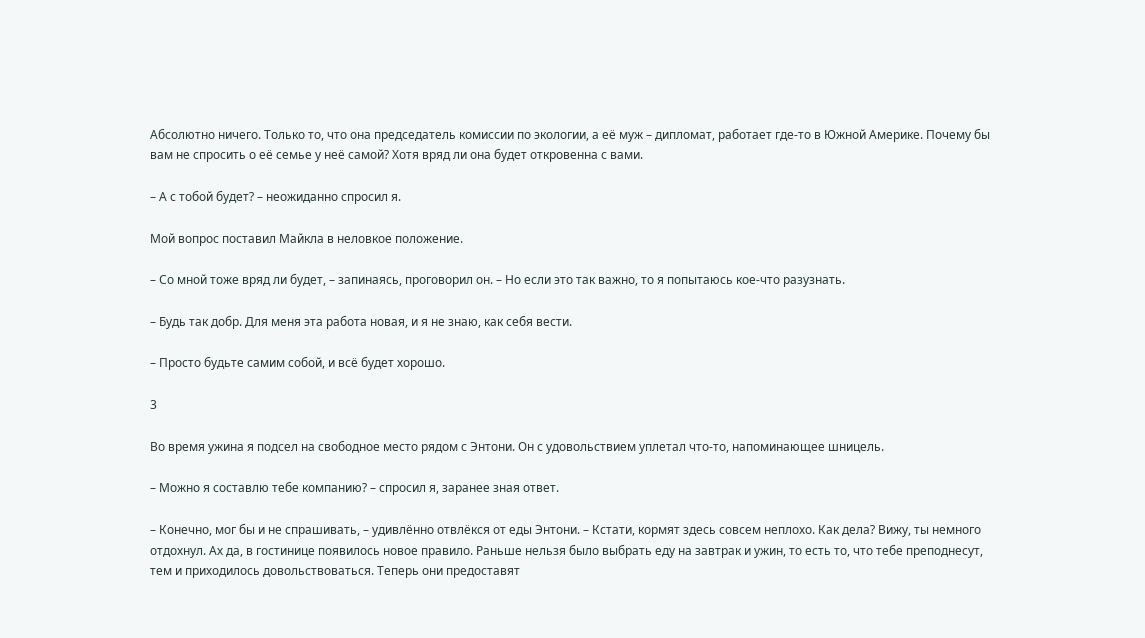Абсолютно ничего. Только то, что она председатель комиссии по экологии, а её муж – дипломат, работает где-то в Южной Америке. Почему бы вам не спросить о её семье у неё самой? Хотя вряд ли она будет откровенна с вами.

– А с тобой будет? – неожиданно спросил я.

Мой вопрос поставил Майкла в неловкое положение.

– Со мной тоже вряд ли будет, – запинаясь, проговорил он. – Но если это так важно, то я попытаюсь кое-что разузнать.

– Будь так добр. Для меня эта работа новая, и я не знаю, как себя вести.

– Просто будьте самим собой, и всё будет хорошо.

3

Во время ужина я подсел на свободное место рядом с Энтони. Он с удовольствием уплетал что-то, напоминающее шницель.

– Можно я составлю тебе компанию? – спросил я, заранее зная ответ.

– Конечно, мог бы и не спрашивать, – удивлённо отвлёкся от еды Энтони. – Кстати, кормят здесь совсем неплохо. Как дела? Вижу, ты немного отдохнул. Ах да, в гостинице появилось новое правило. Раньше нельзя было выбрать еду на завтрак и ужин, то есть то, что тебе преподнесут, тем и приходилось довольствоваться. Теперь они предоставят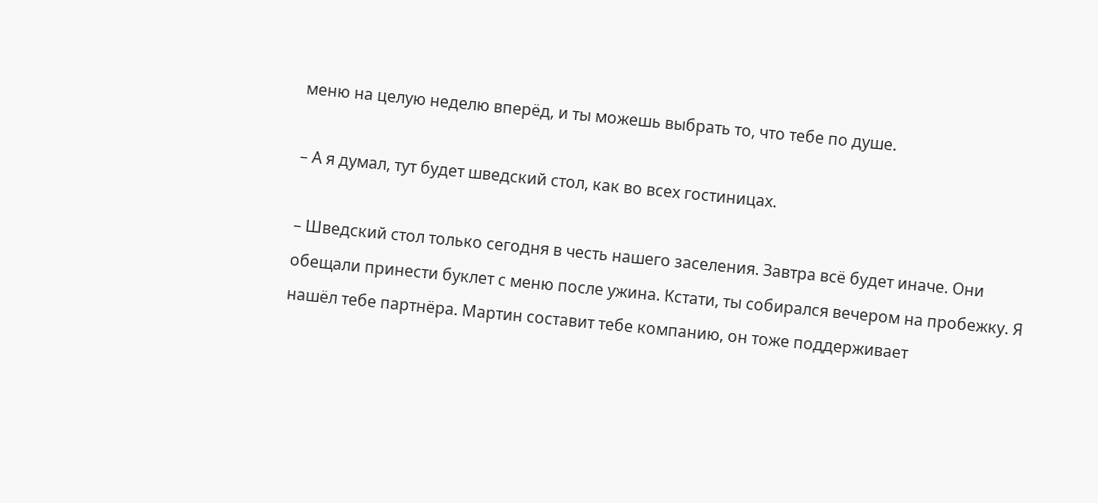меню на целую неделю вперёд, и ты можешь выбрать то, что тебе по душе.

– А я думал, тут будет шведский стол, как во всех гостиницах.

– Шведский стол только сегодня в честь нашего заселения. Завтра всё будет иначе. Они обещали принести буклет с меню после ужина. Кстати, ты собирался вечером на пробежку. Я нашёл тебе партнёра. Мартин составит тебе компанию, он тоже поддерживает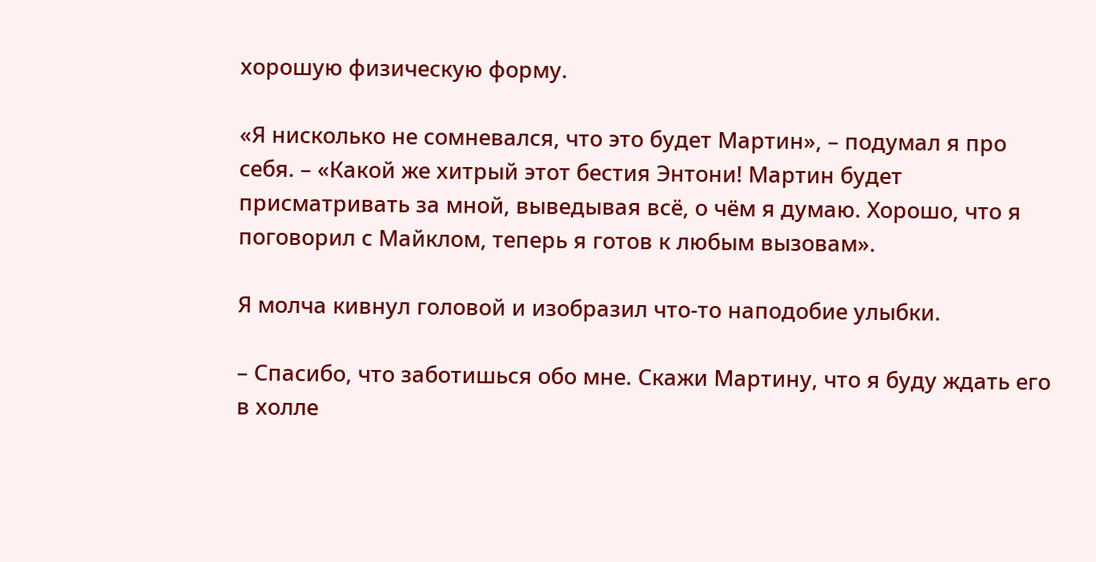хорошую физическую форму.

«Я нисколько не сомневался, что это будет Мартин», – подумал я про себя. – «Какой же хитрый этот бестия Энтони! Мартин будет присматривать за мной, выведывая всё, о чём я думаю. Хорошо, что я поговорил с Майклом, теперь я готов к любым вызовам».

Я молча кивнул головой и изобразил что-то наподобие улыбки.

– Спасибо, что заботишься обо мне. Скажи Мартину, что я буду ждать его в холле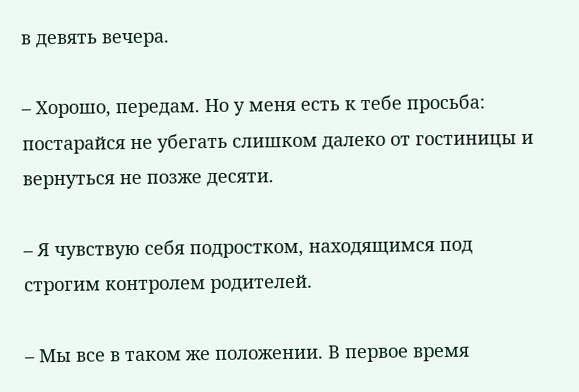в девять вечера.

– Хорошо, передам. Но у меня есть к тебе просьба: постарайся не убегать слишком далеко от гостиницы и вернуться не позже десяти.

– Я чувствую себя подростком, находящимся под строгим контролем родителей.

– Мы все в таком же положении. В первое время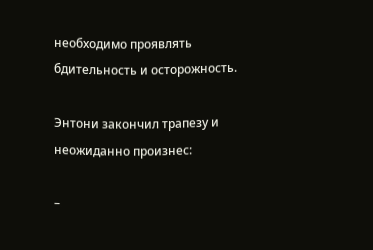необходимо проявлять бдительность и осторожность.

Энтони закончил трапезу и неожиданно произнес:

–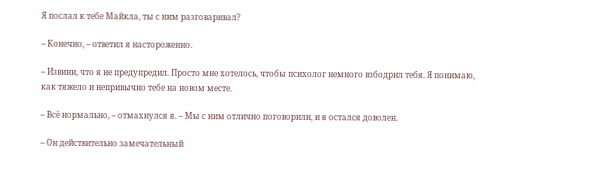Я послал к тебе Майкла, ты с ним разговаривал?

– Конечно, – ответил я настороженно.

– Извини, что я не предупредил. Просто мне хотелось, чтобы психолог немного взбодрил тебя. Я понимаю, как тяжело и непривычно тебе на новом месте.

– Всё нормально, – отмахнулся я. – Мы с ним отлично поговорили, и я остался доволен.

– Он действительно замечательный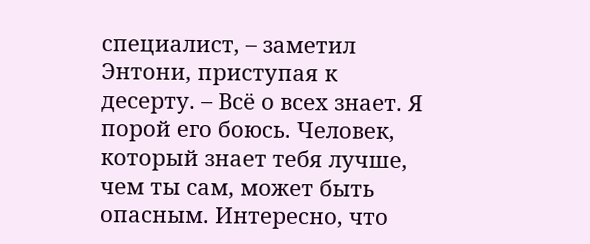специалист, – заметил Энтони, приступая к десерту. – Всё о всех знает. Я порой его боюсь. Человек, который знает тебя лучше, чем ты сам, может быть опасным. Интересно, что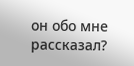он обо мне рассказал?